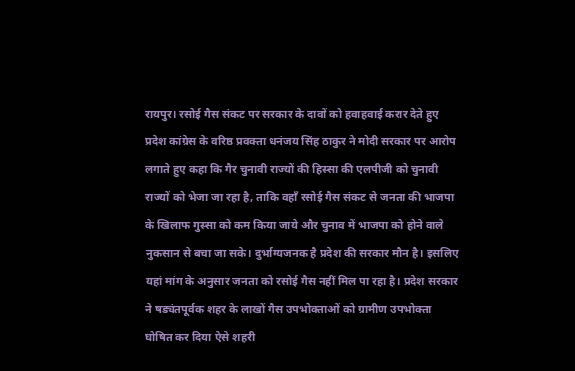रायपुर। रसोई गैस संकट पर सरकार के दावों को हवाहवाई करार देते हुए प्रदेश कांग्रेस के वरिष्ठ प्रवक्ता धनंजय सिंह ठाकुर ने मोदी सरकार पर आरोप लगाते हुए कहा कि गैर चुनावी राज्यों की हिस्सा की एलपीजी को चुनावी राज्यों को भेजा जा रहा है, ताकि वहाँ रसोई गैस संकट से जनता की भाजपा के खिलाफ गुस्सा को कम किया जाये और चुनाव में भाजपा को होने वाले नुकसान से बचा जा सके। दुर्भाग्यजनक है प्रदेश की सरकार मौन है। इसलिए यहां मांग के अनुसार जनता को रसोई गैस नहीं मिल पा रहा है। प्रदेश सरकार ने षड्यंतपूर्वक शहर के लाखों गैस उपभोक्ताओं को ग्रामीण उपभोक्ता घोषित कर दिया ऐसे शहरी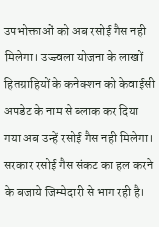उपभोक्ताओं को अब रसोई गैस नही मिलेगा। उज्ज्वला योजना के लाखों हितग्राहियों के कनेक्शन को केवाईसी अपडेट के नाम से ब्लाक कर दिया गया अब उन्हें रसोई गैस नही मिलेगा। सरकार रसोई गैस संकट का हल करने के बजाये जिम्मेदारी से भाग रही है।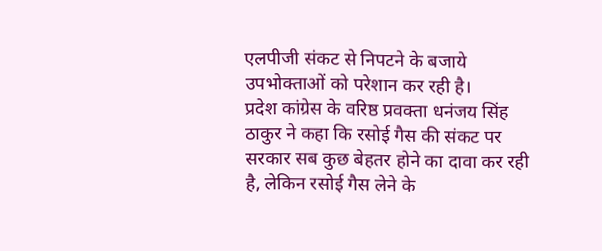एलपीजी संकट से निपटने के बजाये उपभोक्ताओं को परेशान कर रही है।
प्रदेश कांग्रेस के वरिष्ठ प्रवक्ता धनंजय सिंह ठाकुर ने कहा कि रसोई गैस की संकट पर सरकार सब कुछ बेहतर होने का दावा कर रही है, लेकिन रसोई गैस लेने के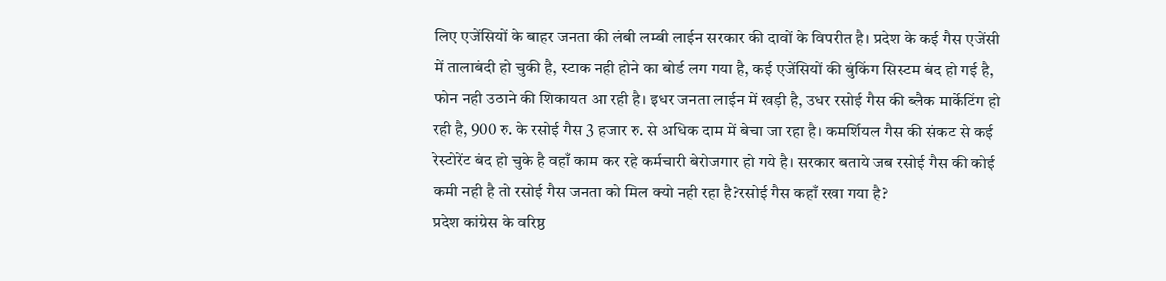लिए एजेंसियों के बाहर जनता की लंबी लम्बी लाईन सरकार की दावों के विपरीत है। प्रदेश के कई गैस एजेंसी में तालाबंदी हो चुकी है, स्टाक नही होने का बोर्ड लग गया है, कई एजेंसियों की बुंकिंग सिस्टम बंद हो गई है, फोन नही उठाने की शिकायत आ रही है। इधर जनता लाईन में खड़ी है, उधर रसोई गैस की ब्लैक मार्केटिंग हो रही है, 900 रु. के रसोई गैस 3 हजार रु. से अधिक दाम में बेचा जा रहा है। कमर्शियल गैस की संकट से कई रेस्टोरेंट बंद हो चुके है वहाँ काम कर रहे कर्मचारी बेरोजगार हो गये है। सरकार बताये जब रसोई गैस की कोई कमी नही है तो रसोई गैस जनता को मिल क्यो नही रहा है?रसोई गैस कहाँ रखा गया है?
प्रदेश कांग्रेस के वरिष्ठ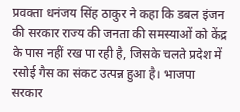प्रवक्ता धनंजय सिंह ठाकुर ने कहा कि डबल इंजन की सरकार राज्य की जनता की समस्याओं को केंद्र के पास नहीं रख पा रही है, जिसके चलते प्रदेश में रसोई गैस का संकट उत्पन्न हुआ है। भाजपा सरकार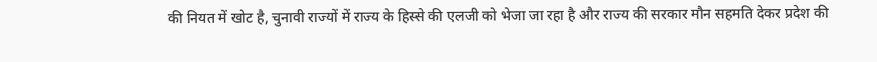की नियत में खोट है, चुनावी राज्यों में राज्य के हिस्से की एलजी को भेजा जा रहा है और राज्य की सरकार मौन सहमति देकर प्रदेश की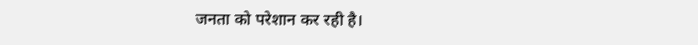जनता को परेशान कर रही है।